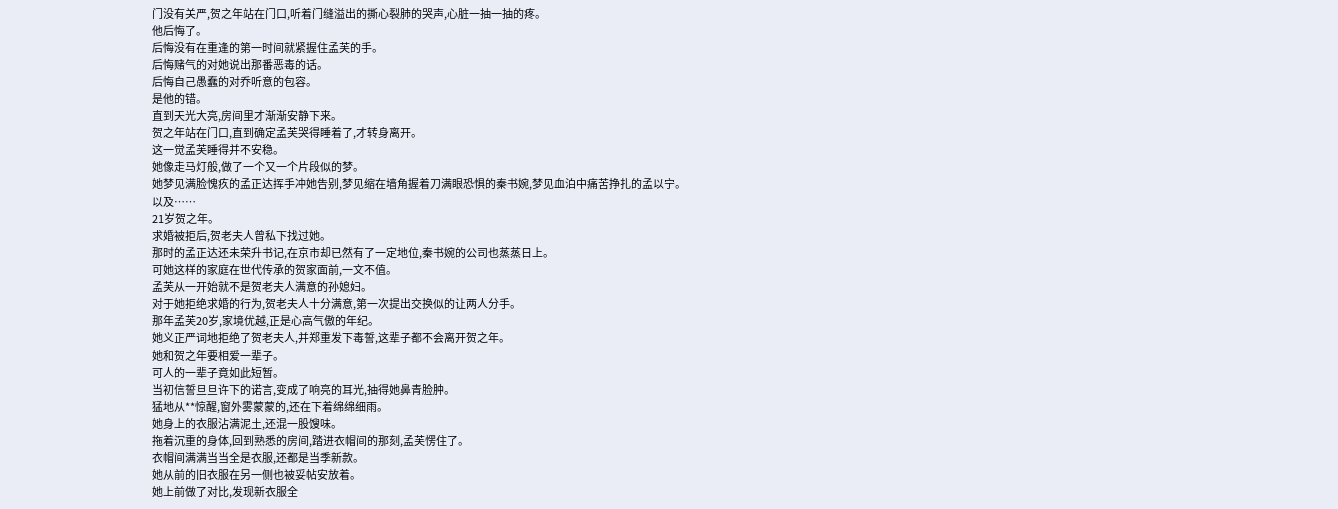门没有关严,贺之年站在门口,听着门缝溢出的撕心裂肺的哭声,心脏一抽一抽的疼。
他后悔了。
后悔没有在重逢的第一时间就紧握住孟芙的手。
后悔赌气的对她说出那番恶毒的话。
后悔自己愚蠢的对乔听意的包容。
是他的错。
直到天光大亮,房间里才渐渐安静下来。
贺之年站在门口,直到确定孟芙哭得睡着了,才转身离开。
这一觉孟芙睡得并不安稳。
她像走马灯般,做了一个又一个片段似的梦。
她梦见满脸愧疚的孟正达挥手冲她告别,梦见缩在墙角握着刀满眼恐惧的秦书婉,梦见血泊中痛苦挣扎的孟以宁。
以及……
21岁贺之年。
求婚被拒后,贺老夫人曾私下找过她。
那时的孟正达还未荣升书记,在京市却已然有了一定地位,秦书婉的公司也蒸蒸日上。
可她这样的家庭在世代传承的贺家面前,一文不值。
孟芙从一开始就不是贺老夫人满意的孙媳妇。
对于她拒绝求婚的行为,贺老夫人十分满意,第一次提出交换似的让两人分手。
那年孟芙20岁,家境优越,正是心高气傲的年纪。
她义正严词地拒绝了贺老夫人,并郑重发下毒誓,这辈子都不会离开贺之年。
她和贺之年要相爱一辈子。
可人的一辈子竟如此短暂。
当初信誓旦旦许下的诺言,变成了响亮的耳光,抽得她鼻青脸肿。
猛地从**惊醒,窗外雾蒙蒙的,还在下着绵绵细雨。
她身上的衣服沾满泥土,还混一股馊味。
拖着沉重的身体,回到熟悉的房间,踏进衣帽间的那刻,孟芙愣住了。
衣帽间满满当当全是衣服,还都是当季新款。
她从前的旧衣服在另一侧也被妥帖安放着。
她上前做了对比,发现新衣服全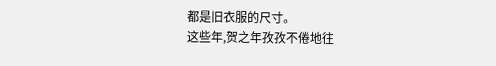都是旧衣服的尺寸。
这些年,贺之年孜孜不倦地往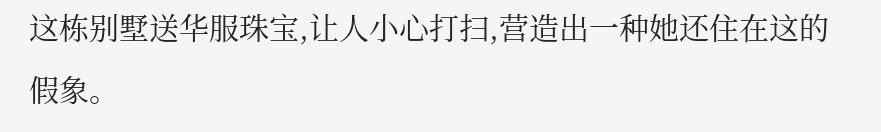这栋别墅送华服珠宝,让人小心打扫,营造出一种她还住在这的假象。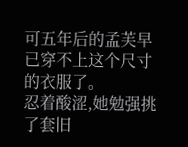可五年后的孟芙早已穿不上这个尺寸的衣服了。
忍着酸涩,她勉强挑了套旧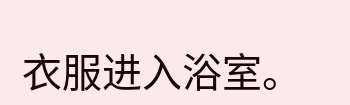衣服进入浴室。